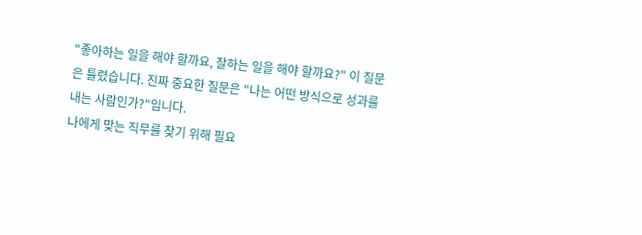"좋아하는 일을 해야 할까요, 잘하는 일을 해야 할까요?" 이 질문은 틀렸습니다. 진짜 중요한 질문은 "나는 어떤 방식으로 성과를 내는 사람인가?"입니다.
나에게 맞는 직무를 찾기 위해 필요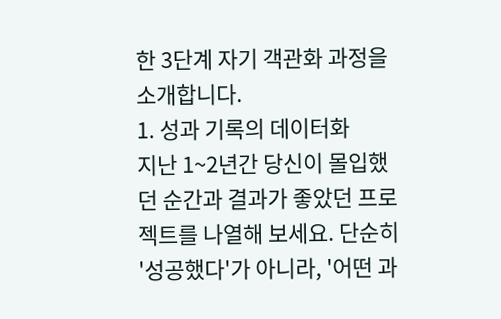한 3단계 자기 객관화 과정을 소개합니다.
1. 성과 기록의 데이터화
지난 1~2년간 당신이 몰입했던 순간과 결과가 좋았던 프로젝트를 나열해 보세요. 단순히 '성공했다'가 아니라, '어떤 과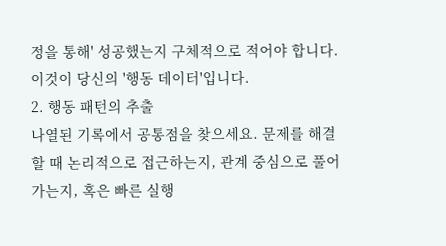정을 통해' 성공했는지 구체적으로 적어야 합니다. 이것이 당신의 '행동 데이터'입니다.
2. 행동 패턴의 추출
나열된 기록에서 공통점을 찾으세요. 문제를 해결할 때 논리적으로 접근하는지, 관계 중심으로 풀어가는지, 혹은 빠른 실행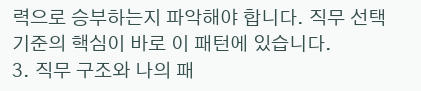력으로 승부하는지 파악해야 합니다. 직무 선택 기준의 핵심이 바로 이 패턴에 있습니다.
3. 직무 구조와 나의 패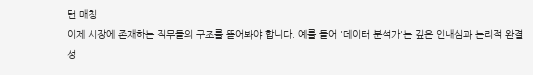턴 매칭
이제 시장에 존재하는 직무들의 구조를 뜯어봐야 합니다. 예를 들어 '데이터 분석가'는 깊은 인내심과 논리적 완결성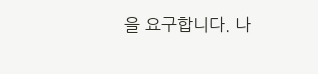을 요구합니다. 나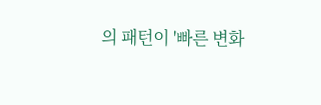의 패턴이 '빠른 변화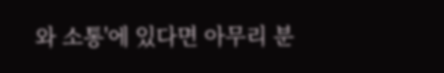와 소통'에 있다면 아무리 분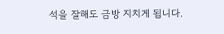석을 잘해도 금방 지치게 됩니다.